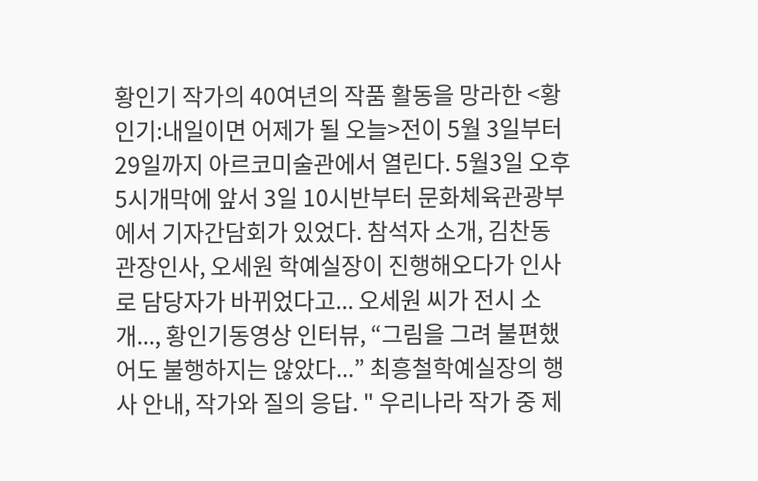황인기 작가의 40여년의 작품 활동을 망라한 <황인기:내일이면 어제가 될 오늘>전이 5월 3일부터 29일까지 아르코미술관에서 열린다. 5월3일 오후 5시개막에 앞서 3일 10시반부터 문화체육관광부에서 기자간담회가 있었다. 참석자 소개, 김찬동 관장인사, 오세원 학예실장이 진행해오다가 인사로 담당자가 바뀌었다고... 오세원 씨가 전시 소개..., 황인기동영상 인터뷰, “그림을 그려 불편했어도 불행하지는 않았다...” 최흥철학예실장의 행사 안내, 작가와 질의 응답. " 우리나라 작가 중 제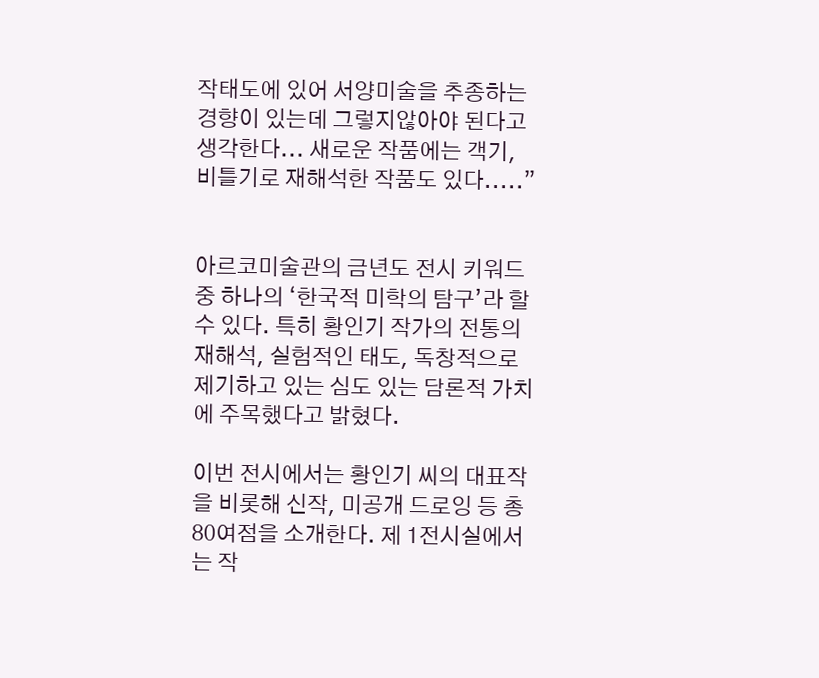작태도에 있어 서양미술을 추종하는 경향이 있는데 그렇지않아야 된다고 생각한다... 새로운 작품에는 객기, 비틀기로 재해석한 작품도 있다.....”


아르코미술관의 금년도 전시 키워드 중 하나의 ‘한국적 미학의 탐구’라 할 수 있다. 특히 황인기 작가의 전통의 재해석, 실험적인 태도, 독창적으로 제기하고 있는 심도 있는 담론적 가치에 주목했다고 밝혔다.

이번 전시에서는 황인기 씨의 대표작을 비롯해 신작, 미공개 드로잉 등 총 80여점을 소개한다. 제 1전시실에서는 작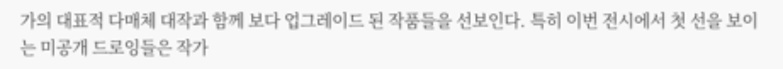가의 대표적 다매체 대작과 함께 보다 업그레이드 된 작품들을 선보인다. 특히 이번 전시에서 첫 선을 보이는 미공개 드로잉들은 작가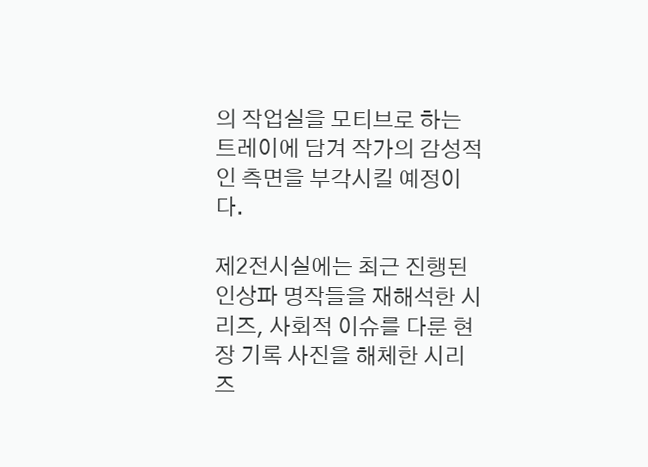의 작업실을 모티브로 하는 트레이에 담겨 작가의 감성적인 측면을 부각시킬 예정이다.

제2전시실에는 최근 진행된 인상파 명작들을 재해석한 시리즈, 사회적 이슈를 다룬 현장 기록 사진을 해체한 시리즈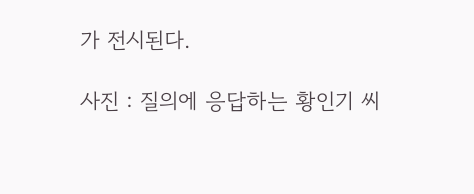가 전시된다.

사진 : 질의에 응답하는 황인기 씨